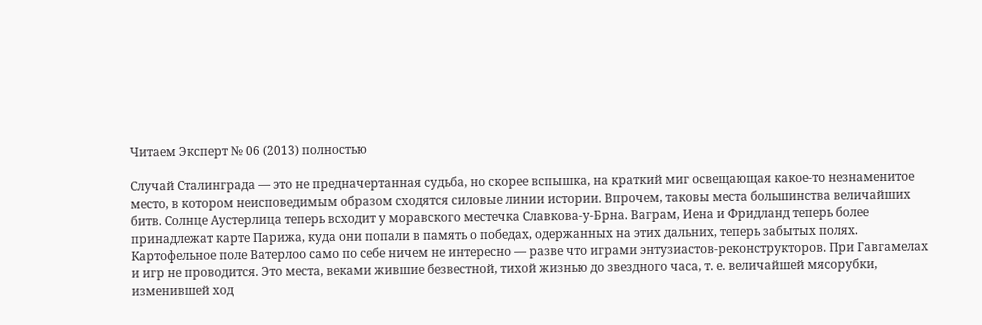Читаем Эксперт № 06 (2013) полностью

Случай Сталинграда — это не предначертанная судьба, но скорее вспышка, на краткий миг освещающая какое-то незнаменитое место, в котором неисповедимым образом сходятся силовые линии истории. Впрочем, таковы места большинства величайших битв. Солнце Аустерлица теперь всходит у моравского местечка Славкова-у-Брна. Ваграм, Иена и Фридланд теперь более принадлежат карте Парижа, куда они попали в память о победах, одержанных на этих дальних, теперь забытых полях. Картофельное поле Ватерлоо само по себе ничем не интересно — разве что играми энтузиастов-реконструкторов. При Гавгамелах и игр не проводится. Это места, веками жившие безвестной, тихой жизнью до звездного часа, т. е. величайшей мясорубки, изменившей ход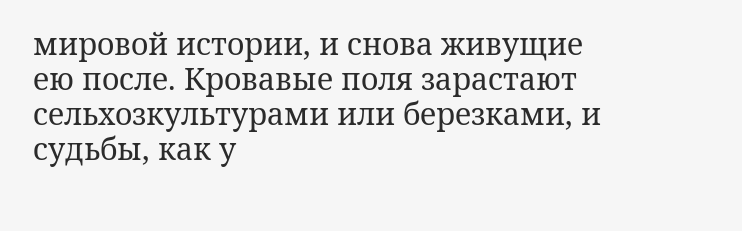мировой истории, и снова живущие ею после. Кровавые поля зарастают сельхозкультурами или березками, и судьбы, как у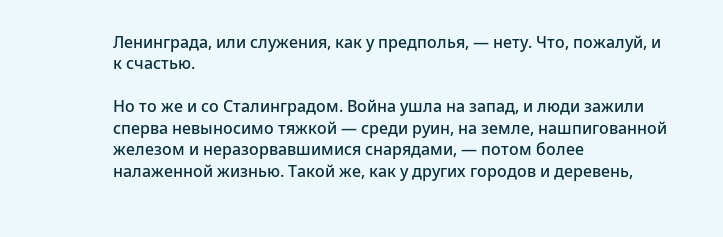Ленинграда, или служения, как у предполья, — нету. Что, пожалуй, и к счастью.

Но то же и со Сталинградом. Война ушла на запад, и люди зажили сперва невыносимо тяжкой — среди руин, на земле, нашпигованной железом и неразорвавшимися снарядами, — потом более налаженной жизнью. Такой же, как у других городов и деревень,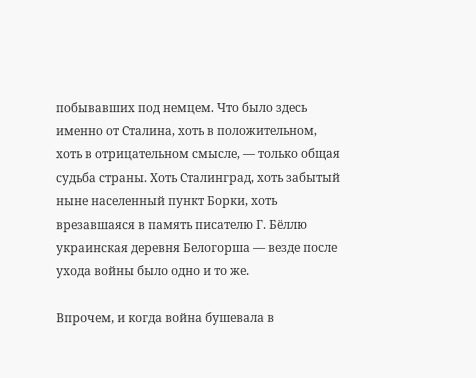побывавших под немцем. Что было здесь именно от Сталина, хоть в положительном, хоть в отрицательном смысле, — только общая судьба страны. Хоть Сталинград, хоть забытый ныне населенный пункт Борки, хоть врезавшаяся в память писателю Г. Бёллю украинская деревня Белогорша — везде после ухода войны было одно и то же.

Впрочем, и когда война бушевала в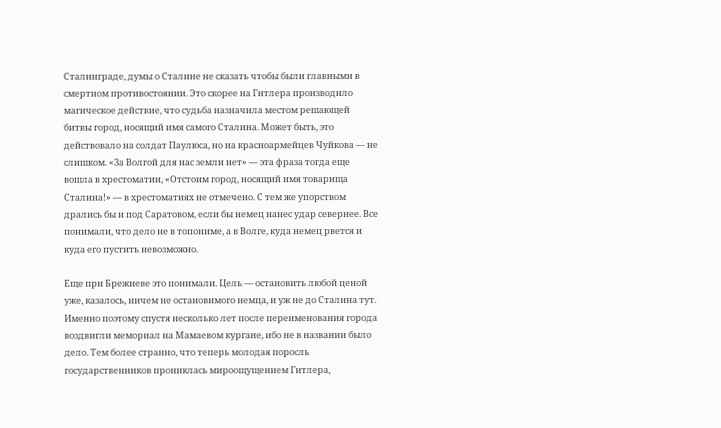Сталинграде, думы о Сталине не сказать чтобы были главными в смертном противостоянии. Это скорее на Гитлера производило магическое действие, что судьба назначила местом решающей битвы город, носящий имя самого Сталина. Может быть, это действовало на солдат Паулюса, но на красноармейцев Чуйкова — не слишком. «За Волгой для нас земли нет» — эта фраза тогда еще вошла в хрестоматии, «Отстоим город, носящий имя товарища Сталина!» — в хрестоматиях не отмечено. С тем же упорством дрались бы и под Саратовом, если бы немец нанес удар севернее. Все понимали, что дело не в топониме, а в Волге, куда немец рвется и куда его пустить невозможно.

Еще при Брежневе это понимали. Цель — остановить любой ценой уже, казалось, ничем не остановимого немца, и уж не до Сталина тут. Именно поэтому спустя несколько лет после переименования города воздвигли мемориал на Мамаевом кургане, ибо не в названии было дело. Тем более странно, что теперь молодая поросль государственников прониклась мироощущением Гитлера,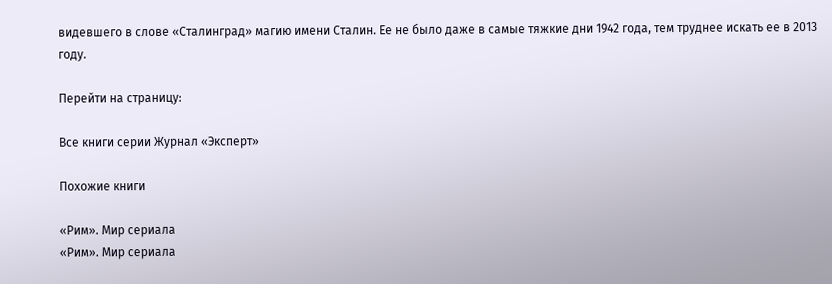видевшего в слове «Сталинград» магию имени Сталин. Ее не было даже в самые тяжкие дни 1942 года, тем труднее искать ее в 2013 году.

Перейти на страницу:

Все книги серии Журнал «Эксперт»

Похожие книги

«Рим». Мир сериала
«Рим». Мир сериала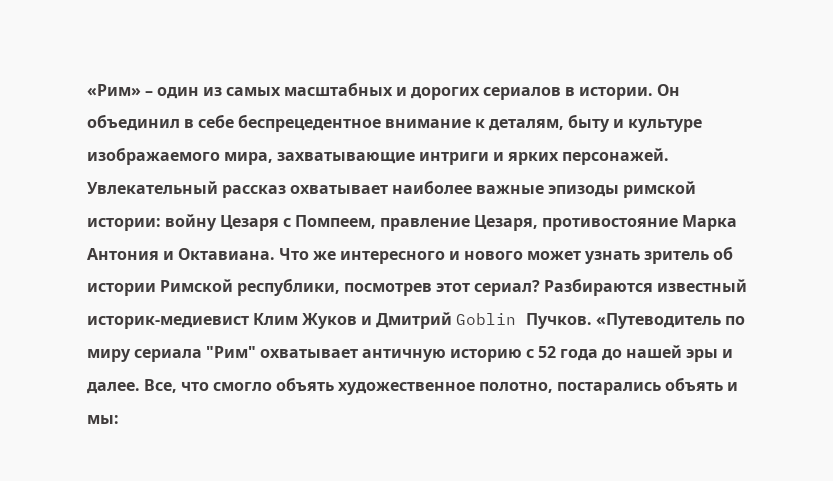«Рим» – один из самых масштабных и дорогих сериалов в истории. Он объединил в себе беспрецедентное внимание к деталям, быту и культуре изображаемого мира, захватывающие интриги и ярких персонажей. Увлекательный рассказ охватывает наиболее важные эпизоды римской истории: войну Цезаря с Помпеем, правление Цезаря, противостояние Марка Антония и Октавиана. Что же интересного и нового может узнать зритель об истории Римской республики, посмотрев этот сериал? Разбираются известный историк-медиевист Клим Жуков и Дмитрий Goblin Пучков. «Путеводитель по миру сериала "Рим" охватывает античную историю с 52 года до нашей эры и далее. Все, что смогло объять художественное полотно, постарались объять и мы: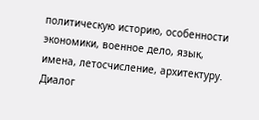политическую историю, особенности экономики, военное дело, язык, имена, летосчисление, архитектуру. Диалог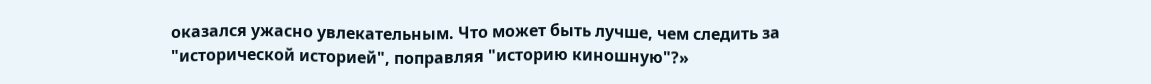оказался ужасно увлекательным. Что может быть лучше, чем следить за "исторической историей", поправляя "историю киношную"?»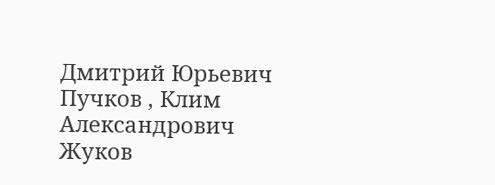Дмитрий Юрьевич Пучков , Клим Александрович Жуков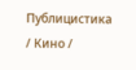Публицистика / Кино /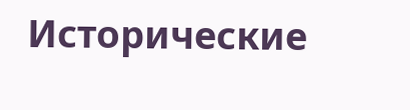Исторические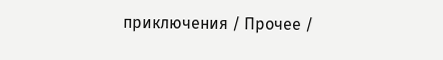приключения / Прочее /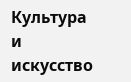Культура и искусство